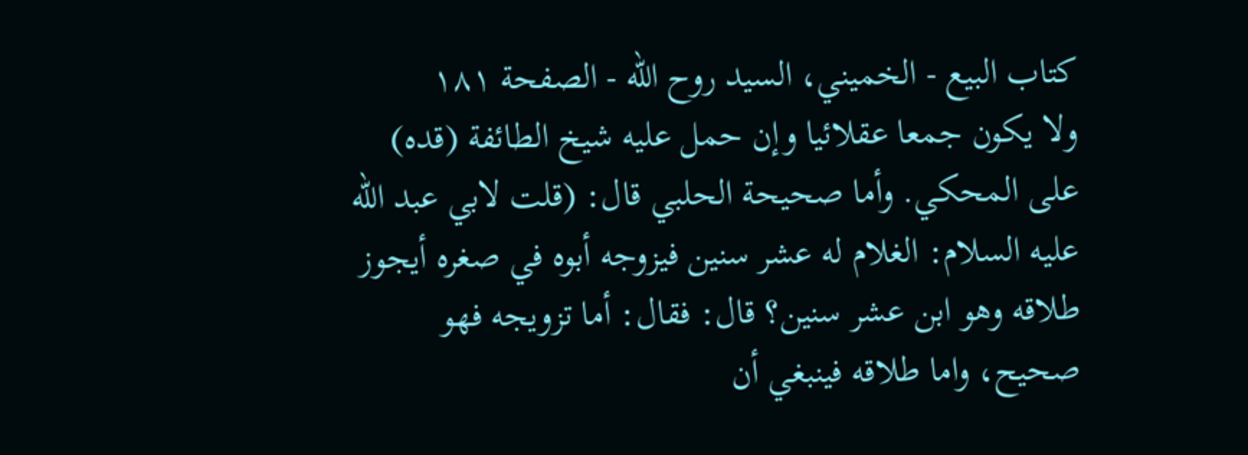كتاب البيع - الخميني، السيد روح الله - الصفحة ١٨١
ولا يكون جمعا عقلائيا وإن حمل عليه شيخ الطائفة (قده) على المحكي. وأما صحيحة الحلبي قال: (قلت لابي عبد الله عليه السلام: الغلام له عشر سنين فيزوجه أبوه في صغره أيجوز طلاقه وهو ابن عشر سنين؟ قال: فقال: أما تزويجه فهو صحيح، واما طلاقه فينبغي أن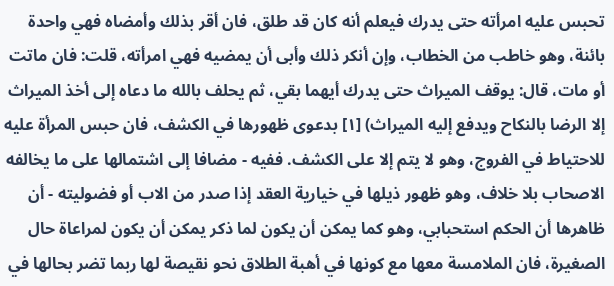تحبس عليه امرأته حتى يدرك فيعلم أنه كان قد طلق، فان أقر بذلك وأمضاه فهي واحدة بائنة، وهو خاطب من الخطاب، وإن أنكر ذلك وأبى أن يمضيه فهي امرأته، قلت: فان ماتت أو مات، قال: يوقف الميراث حتى يدرك أيهما بقي، ثم يحلف بالله ما دعاه إلى أخذ الميراث إلا الرضا بالنكاح ويدفع إليه الميراث) [١] بدعوى ظهورها في الكشف، فان حبس المرأة عليه للاحتياط في الفروج، وهو لا يتم إلا على الكشف. ففيه - مضافا إلى اشتمالها على ما يخالفه الاصحاب بلا خلاف، وهو ظهور ذيلها في خيارية العقد إذا صدر من الاب أو فضوليته - أن ظاهرها أن الحكم استحبابي، وهو كما يمكن أن يكون لما ذكر يمكن أن يكون لمراعاة حال الصغيرة، فان الملامسة معها مع كونها في أهبة الطلاق نحو نقيصة لها ربما تضر بحالها في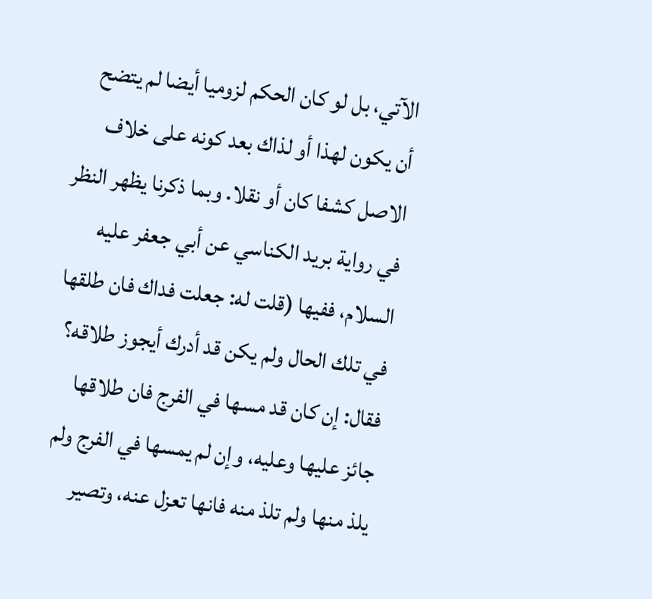الآتي، بل لو كان الحكم لزوميا أيضا لم يتضح أن يكون لهذا أو لذاك بعد كونه على خلاف الاصل كشفا كان أو نقلا. وبما ذكرنا يظهر النظر في رواية بريد الكناسي عن أبي جعفر عليه السلام، ففيها (قلت له: جعلت فداك فان طلقها في تلك الحال ولم يكن قد أدرك أيجوز طلاقه؟ فقال: إن كان قد مسها في الفرج فان طلاقها جائز عليها وعليه، وإن لم يمسها في الفرج ولم يلذ منها ولم تلذ منه فانها تعزل عنه، وتصير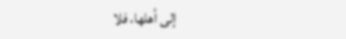إلى أهلها، فلا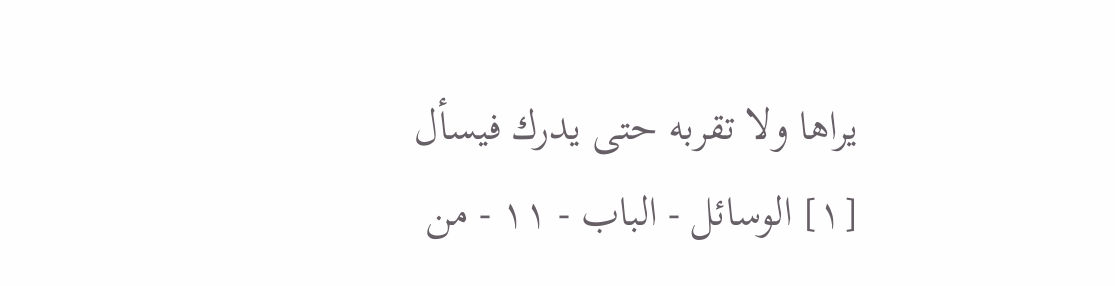يراها ولا تقربه حتى يدرك فيسأل
[١] الوسائل - الباب - ١١ - من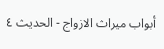أبواب ميراث الازواج - الحديث ٤